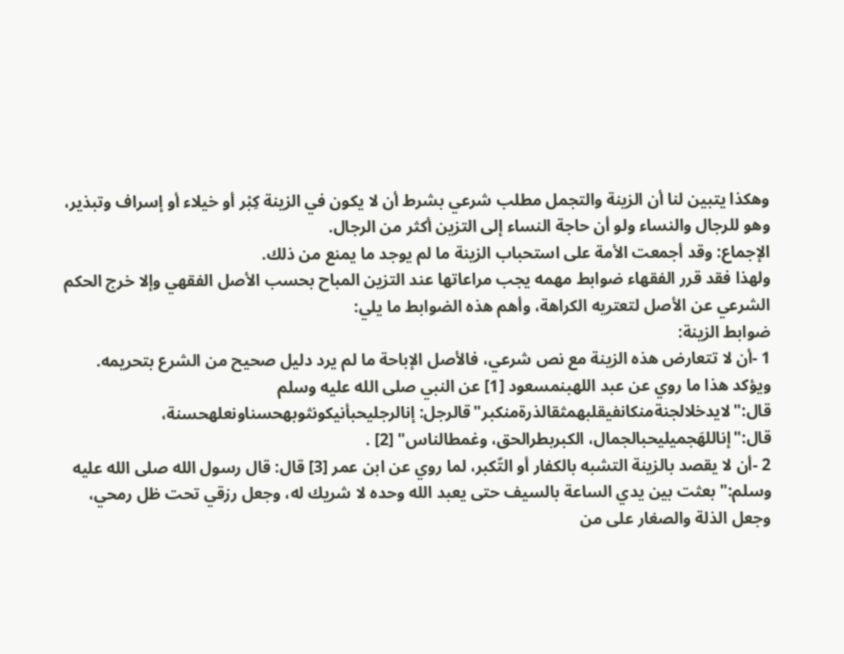وهكذا يتبين لنا أن الزينة والتجمل مطلب شرعي بشرط أن لا يكون في الزينة كِبْر أو خيلاء أو إسراف وتبذير، وهو للرجال والنساء ولو أن حاجة النساء إلى التزين أكثر من الرجال.
الإجماع: وقد أجمعت الأمة على استحباب الزينة ما لم يوجد ما يمنع من ذلك.
ولهذا فقد قرر الفقهاء ضوابط مهمه يجب مراعاتها عند التزين المباح بحسب الأصل الفقهي وإلا خرج الحكم الشرعي عن الأصل لتعتريه الكراهة، وأهم هذه الضوابط ما يلي:
ضوابط الزينة:
1 -أن لا تتعارض هذه الزينة مع نص شرعي، فالأصل الإباحة ما لم يرد دليل صحيح من الشرع بتحريمه. ويؤكد هذا ما روي عن عبد اللهبنمسعود [1] عن النبي صلى الله عليه وسلم قال:"لايدخلالجنةمنكانفيقلبهمثقالذرةمنكبر"قالرجل: إنالرجليحبأنيكونثوبهحسناونعلهحسنة، قال:"إناللهَجميليحبالجمال، الكبربطرالحق، وغمطالناس" [2] .
2 -أن لا يقصد بالزينة التشبه بالكفار أو التّكبر، لما روي عن ابن عمر [3] قال: قال رسول الله صلى الله عليه وسلم:"بعثت بين يدي الساعة بالسيف حتى يعبد الله وحده لا شريك له، وجعل رزقي تحت ظل رمحي، وجعل الذلة والصغار على من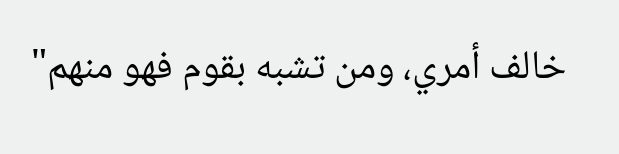خالف أمري، ومن تشبه بقوم فهو منهم"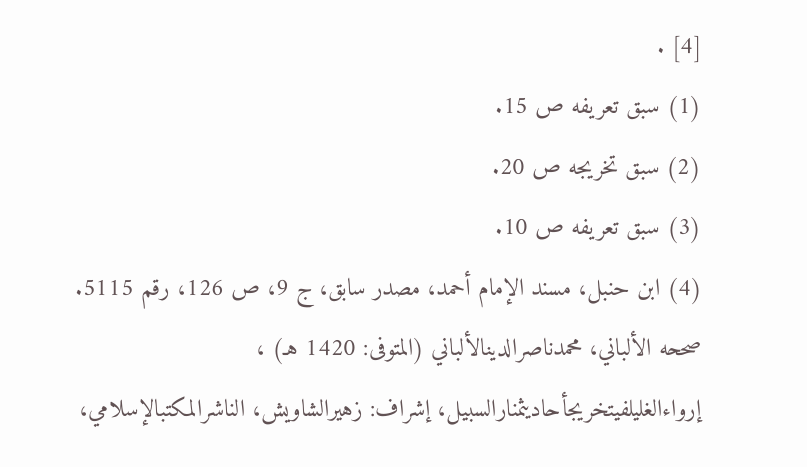[4] .
(1) سبق تعريفه ص 15.
(2) سبق تخريجه ص 20.
(3) سبق تعريفه ص 10.
(4) ابن حنبل، مسند الإمام أحمد، مصدر سابق، ج 9، ص 126، رقم 5115.
صححه الألباني، محمدناصرالدينالألباني (المتوفى: 1420 هـ) ، إرواءالغليلفيتخريجأحاديثمنارالسبيل، إشراف: زهيرالشاويش، الناشرالمكتبالإسلامي،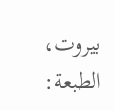بيروت، الطبعة: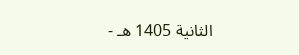الثانية 1405 هـ -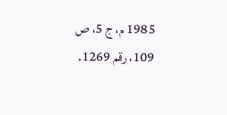1985 م، ج 5، ص 109، رقم 1269.